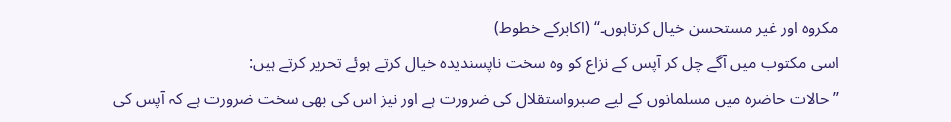مکروہ اور غیر مستحسن خیال کرتاہوں۔‘‘ (اکابرکے خطوط)
اسی مکتوب میں آگے چل کر آپس کے نزاع کو وہ سخت ناپسندیدہ خیال کرتے ہوئے تحریر کرتے ہیں:
’’حالات حاضرہ میں مسلمانوں کے لیے صبرواستقلال کی ضرورت ہے اور نیز اس کی بھی سخت ضرورت ہے کہ آپس کی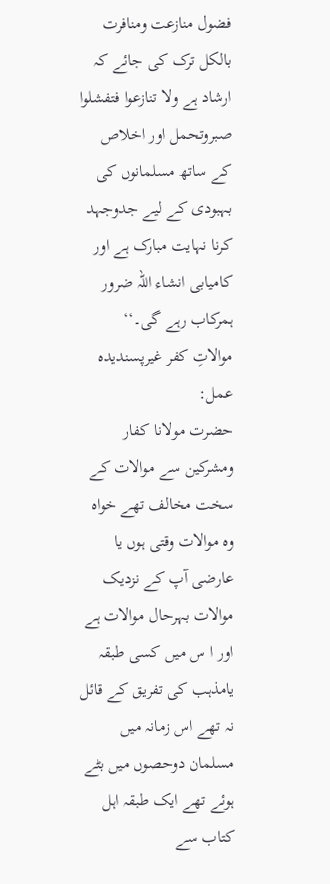فضول منازعت ومنافرت بالکل ترک کی جائے کہ ارشاد ہے ولا تنازعوا فتفشلوا صبروتحمل اور اخلاص کے ساتھ مسلمانوں کی بہبودی کے لیے جدوجہد کرنا نہایت مبارک ہے اور کامیابی انشاء اللہ ضرور ہمرکاب رہے گی۔‘‘
موالاتِ کفر غیرپسندیدہ عمل:
حضرت مولانا کفار ومشرکین سے موالات کے سخت مخالف تھے خواہ وہ موالات وقتی ہوں یا عارضی آپ کے نزدیک موالات بہرحال موالات ہے اور ا س میں کسی طبقہ یامذہب کی تفریق کے قائل نہ تھے اس زمانہ میں مسلمان دوحصوں میں بٹے ہوئے تھے ایک طبقہ اہل کتاب سے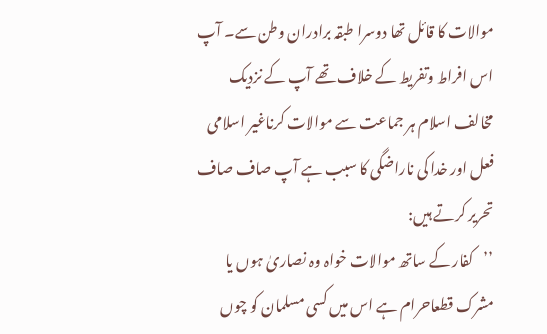موالات کا قائل تھا دوسرا طبقہ برادران وطن سے۔ آپ اس افراط وتفریط کے خلاف تھے آپ کے نزدیک مخالف اسلام ہر جماعت سے موالات کرناغیر اسلامی فعل اور خدا کی ناراضگی کا سبب ہے آپ صاف صاف تحریر کرتے ہیں:
’’کفار کے ساتھ موالات خواہ وہ نصاریٰ ہوں یا مشرک قطعاحرام ہے اس میں کسی مسلمان کو چوں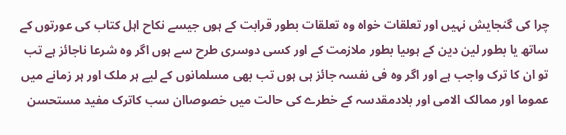چرا کی گنجایش نہیں اور تعلقات خواہ وہ تعلقات بطور قرابت کے ہوں جیسے نکاح اہل کتاب کی عورتوں کے ساتھ یا بطور لین دین کے ہوںیا بطور ملازمت کے اور کسی دوسری طرح سے ہوں اگر وہ شرعا ناجائز ہے تب تو ان کا ترک واجب ہے اور اگر وہ فی نفسہ جائز ہی ہوں تب بھی مسلمانوں کے لیے ہر ملک اور ہر زمانے میں عموما اور ممالک الامی اور بلادمقدسہ کے خطرے کی حالت میں خصوصاان سب کاترک مفید مستحسن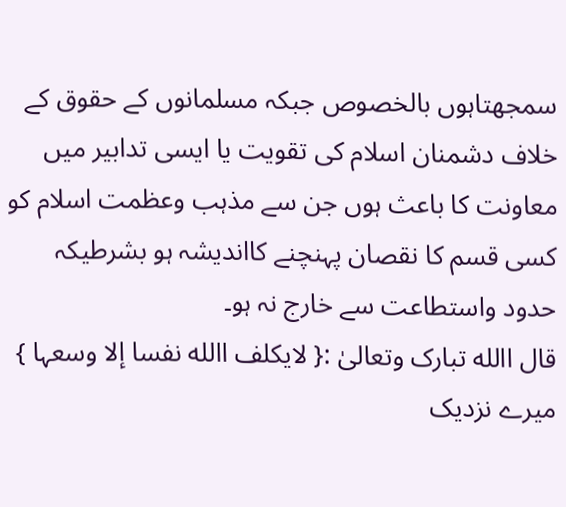سمجھتاہوں بالخصوص جبکہ مسلمانوں کے حقوق کے خلاف دشمنان اسلام کی تقویت یا ایسی تدابیر میں معاونت کا باعث ہوں جن سے مذہب وعظمت اسلام کو کسی قسم کا نقصان پہنچنے کااندیشہ ہو بشرطیکہ حدود واستطاعت سے خارج نہ ہو۔
قال االله تبارک وتعالیٰ :{ لایکلف االله نفسا إلا وسعہا }
میرے نزدیک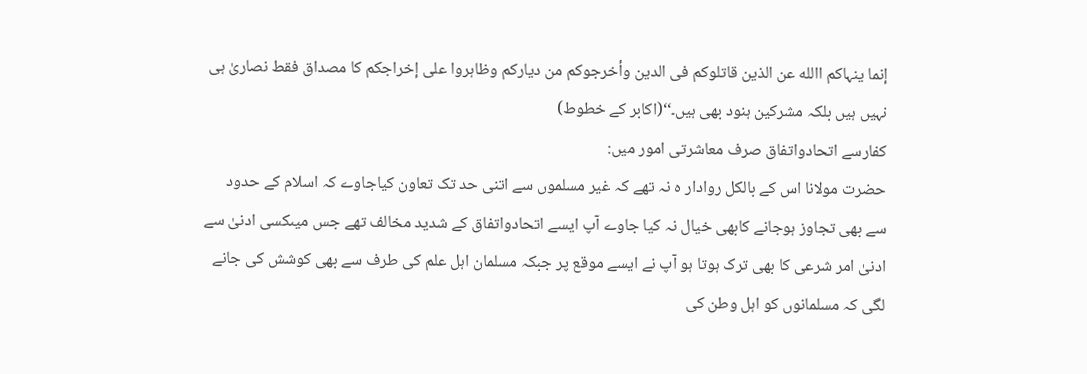إنما ینہاکم االله عن الذین قاتلوکم فی الدین وأخرجوکم من دیارکم وظاہروا علی إخراجکم کا مصداق فقط نصاریٰ ہی نہیں ہیں بلکہ مشرکین ہنود بھی ہیں۔‘‘(اکابر کے خطوط)
کفارسے اتحادواتفاق صرف معاشرتی امور میں:
حضرت مولانا اس کے بالکل روادار ہ نہ تھے کہ غیر مسلموں سے اتنی حد تک تعاون کیاجاوے کہ اسلام کے حدود سے بھی تجاوز ہوجانے کابھی خیال نہ کیا جاوے آپ ایسے اتحادواتفاق کے شدید مخالف تھے جس میںکسی ادنیٰ سے ادنیٰ امر شرعی کا بھی ترک ہوتا ہو آپ نے ایسے موقع پر جبکہ مسلمان اہل علم کی طرف سے بھی کوشش کی جانے لگی کہ مسلمانوں کو اہل وطن کی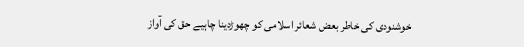خوشنودی کی خاطر بعض شعائر اسلامی کو چھوڑدینا چاہیے حق کی آواز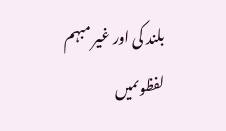بلند کی اور غیر مبہم لفظوںمیں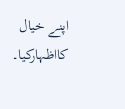اپنے خیال کااظہارکیا۔